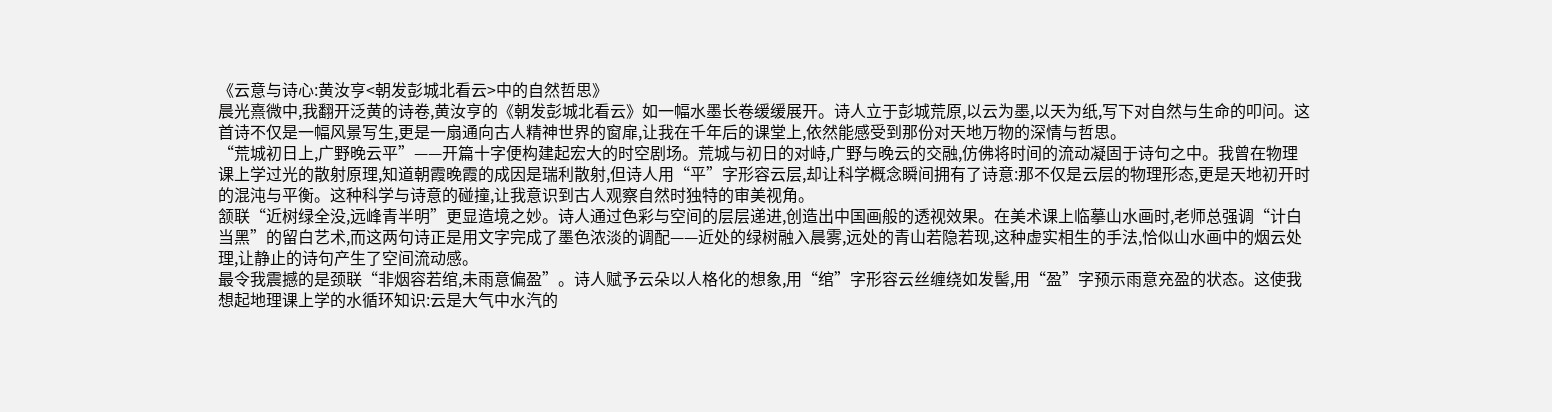《云意与诗心:黄汝亨<朝发彭城北看云>中的自然哲思》
晨光熹微中,我翻开泛黄的诗卷,黄汝亨的《朝发彭城北看云》如一幅水墨长卷缓缓展开。诗人立于彭城荒原,以云为墨,以天为纸,写下对自然与生命的叩问。这首诗不仅是一幅风景写生,更是一扇通向古人精神世界的窗扉,让我在千年后的课堂上,依然能感受到那份对天地万物的深情与哲思。
“荒城初日上,广野晚云平”——开篇十字便构建起宏大的时空剧场。荒城与初日的对峙,广野与晚云的交融,仿佛将时间的流动凝固于诗句之中。我曾在物理课上学过光的散射原理,知道朝霞晚霞的成因是瑞利散射,但诗人用“平”字形容云层,却让科学概念瞬间拥有了诗意:那不仅是云层的物理形态,更是天地初开时的混沌与平衡。这种科学与诗意的碰撞,让我意识到古人观察自然时独特的审美视角。
颔联“近树绿全没,远峰青半明”更显造境之妙。诗人通过色彩与空间的层层递进,创造出中国画般的透视效果。在美术课上临摹山水画时,老师总强调“计白当黑”的留白艺术,而这两句诗正是用文字完成了墨色浓淡的调配——近处的绿树融入晨雾,远处的青山若隐若现,这种虚实相生的手法,恰似山水画中的烟云处理,让静止的诗句产生了空间流动感。
最令我震撼的是颈联“非烟容若绾,未雨意偏盈”。诗人赋予云朵以人格化的想象,用“绾”字形容云丝缠绕如发髻,用“盈”字预示雨意充盈的状态。这使我想起地理课上学的水循环知识:云是大气中水汽的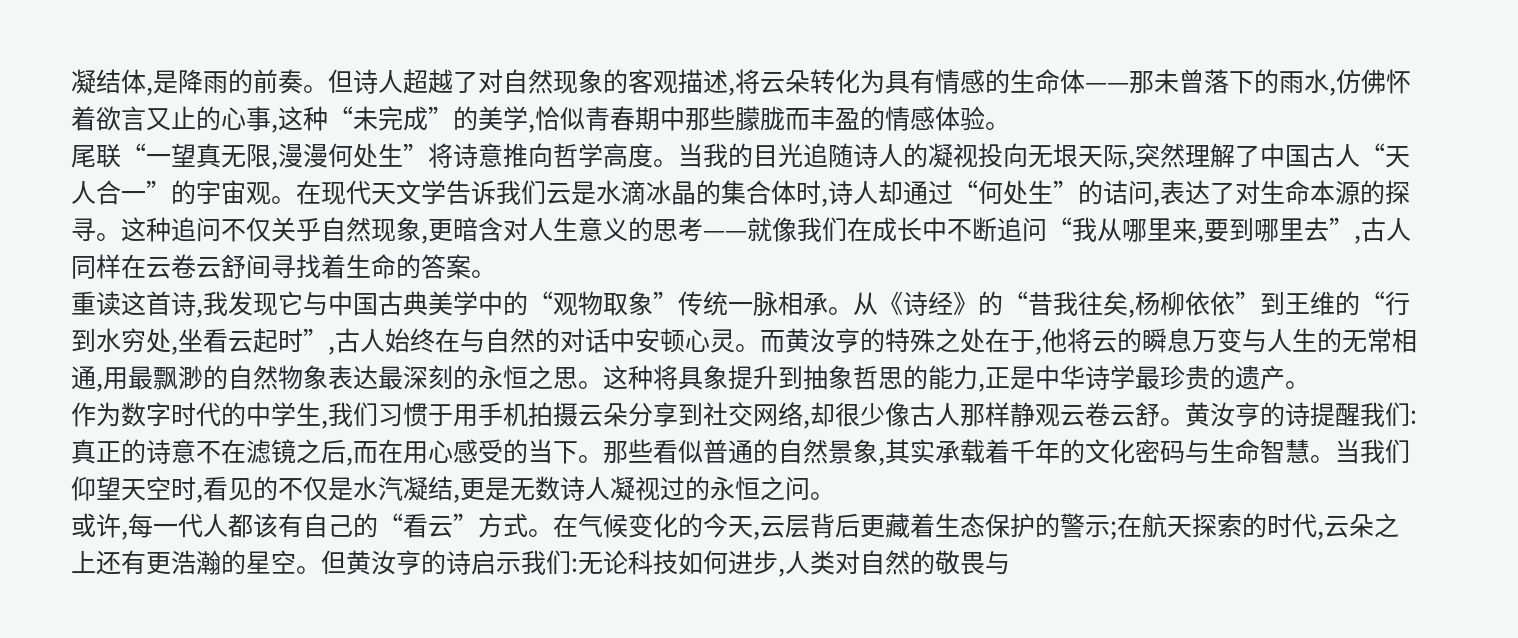凝结体,是降雨的前奏。但诗人超越了对自然现象的客观描述,将云朵转化为具有情感的生命体——那未曾落下的雨水,仿佛怀着欲言又止的心事,这种“未完成”的美学,恰似青春期中那些朦胧而丰盈的情感体验。
尾联“一望真无限,漫漫何处生”将诗意推向哲学高度。当我的目光追随诗人的凝视投向无垠天际,突然理解了中国古人“天人合一”的宇宙观。在现代天文学告诉我们云是水滴冰晶的集合体时,诗人却通过“何处生”的诘问,表达了对生命本源的探寻。这种追问不仅关乎自然现象,更暗含对人生意义的思考——就像我们在成长中不断追问“我从哪里来,要到哪里去”,古人同样在云卷云舒间寻找着生命的答案。
重读这首诗,我发现它与中国古典美学中的“观物取象”传统一脉相承。从《诗经》的“昔我往矣,杨柳依依”到王维的“行到水穷处,坐看云起时”,古人始终在与自然的对话中安顿心灵。而黄汝亨的特殊之处在于,他将云的瞬息万变与人生的无常相通,用最飘渺的自然物象表达最深刻的永恒之思。这种将具象提升到抽象哲思的能力,正是中华诗学最珍贵的遗产。
作为数字时代的中学生,我们习惯于用手机拍摄云朵分享到社交网络,却很少像古人那样静观云卷云舒。黄汝亨的诗提醒我们:真正的诗意不在滤镜之后,而在用心感受的当下。那些看似普通的自然景象,其实承载着千年的文化密码与生命智慧。当我们仰望天空时,看见的不仅是水汽凝结,更是无数诗人凝视过的永恒之问。
或许,每一代人都该有自己的“看云”方式。在气候变化的今天,云层背后更藏着生态保护的警示;在航天探索的时代,云朵之上还有更浩瀚的星空。但黄汝亨的诗启示我们:无论科技如何进步,人类对自然的敬畏与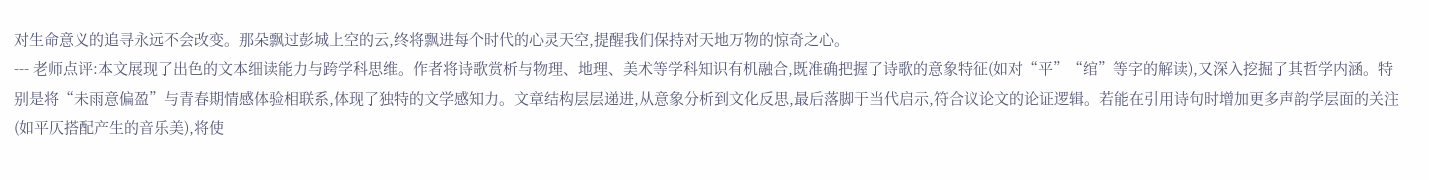对生命意义的追寻永远不会改变。那朵飘过彭城上空的云,终将飘进每个时代的心灵天空,提醒我们保持对天地万物的惊奇之心。
--- 老师点评:本文展现了出色的文本细读能力与跨学科思维。作者将诗歌赏析与物理、地理、美术等学科知识有机融合,既准确把握了诗歌的意象特征(如对“平”“绾”等字的解读),又深入挖掘了其哲学内涵。特别是将“未雨意偏盈”与青春期情感体验相联系,体现了独特的文学感知力。文章结构层层递进,从意象分析到文化反思,最后落脚于当代启示,符合议论文的论证逻辑。若能在引用诗句时增加更多声韵学层面的关注(如平仄搭配产生的音乐美),将使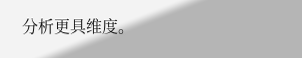分析更具维度。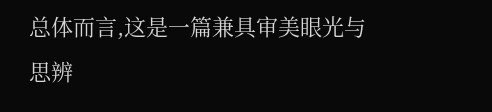总体而言,这是一篇兼具审美眼光与思辨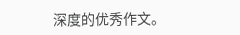深度的优秀作文。